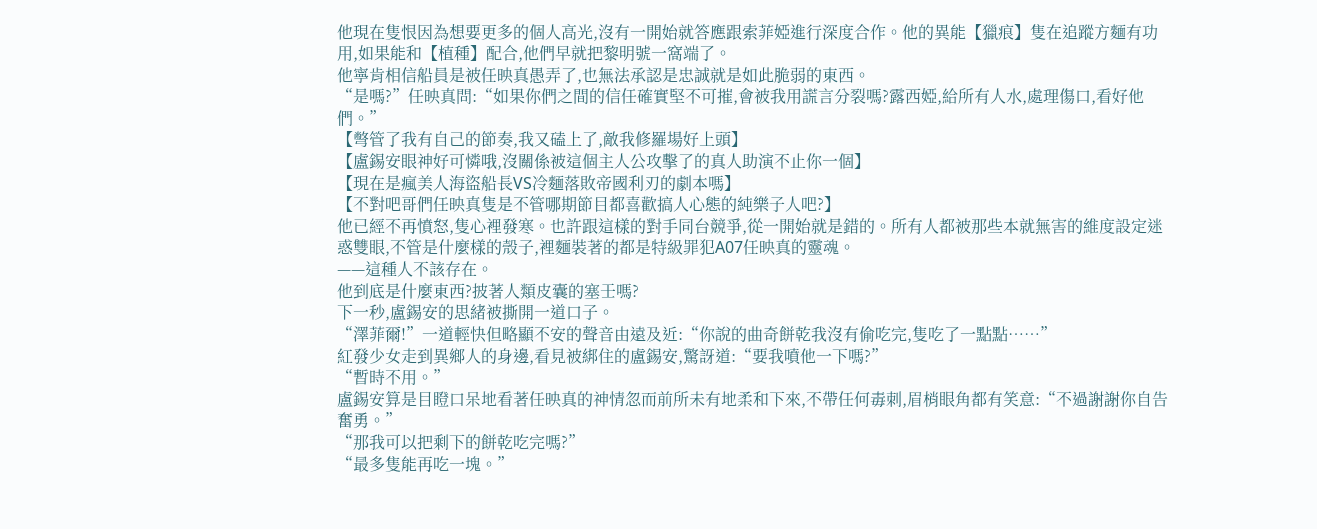他現在隻恨因為想要更多的個人高光,沒有一開始就答應跟索菲婭進行深度合作。他的異能【獵痕】隻在追蹤方麵有功用,如果能和【植種】配合,他們早就把黎明號一窩端了。
他寧肯相信船員是被任映真愚弄了,也無法承認是忠誠就是如此脆弱的東西。
“是嗎?”任映真問:“如果你們之間的信任確實堅不可摧,會被我用謊言分裂嗎?露西婭,給所有人水,處理傷口,看好他們。”
【彆管了我有自己的節奏,我又磕上了,敵我修羅場好上頭】
【盧錫安眼神好可憐哦,沒關係被這個主人公攻擊了的真人助演不止你一個】
【現在是瘋美人海盜船長VS冷麵落敗帝國利刃的劇本嗎】
【不對吧哥們任映真隻是不管哪期節目都喜歡搞人心態的純樂子人吧?】
他已經不再憤怒,隻心裡發寒。也許跟這樣的對手同台競爭,從一開始就是錯的。所有人都被那些本就無害的維度設定迷惑雙眼,不管是什麼樣的殼子,裡麵裝著的都是特級罪犯A07任映真的靈魂。
——這種人不該存在。
他到底是什麼東西?披著人類皮囊的塞壬嗎?
下一秒,盧錫安的思緒被撕開一道口子。
“澤菲爾!”一道輕快但略顯不安的聲音由遠及近:“你說的曲奇餅乾我沒有偷吃完,隻吃了一點點……”
紅發少女走到異鄉人的身邊,看見被綁住的盧錫安,驚訝道:“要我噴他一下嗎?”
“暫時不用。”
盧錫安算是目瞪口呆地看著任映真的神情忽而前所未有地柔和下來,不帶任何毒刺,眉梢眼角都有笑意:“不過謝謝你自告奮勇。”
“那我可以把剩下的餅乾吃完嗎?”
“最多隻能再吃一塊。”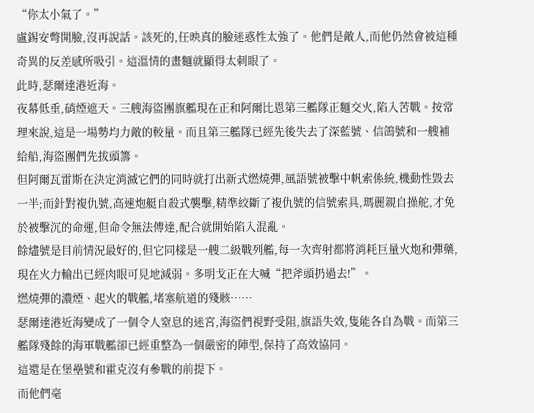“你太小氣了。”
盧錫安彆開臉,沒再說話。該死的,任映真的臉迷惑性太強了。他們是敵人,而他仍然會被這種奇異的反差感所吸引。這溫情的畫麵就顯得太刺眼了。
此時,瑟爾達港近海。
夜幕低垂,硝煙遮天。三艘海盜團旗艦現在正和阿爾比恩第三艦隊正麵交火,陷入苦戰。按常理來說,這是一場勢均力敵的較量。而且第三艦隊已經先後失去了深藍號、信鴿號和一艘補給船,海盜團們先拔頭籌。
但阿爾瓦雷斯在決定消滅它們的同時就打出新式燃燒彈,風語號被擊中帆索係統,機動性毀去一半;而針對複仇號,高速炮艇自殺式襲擊,精準絞斷了複仇號的信號索具,瑪麗親自操舵,才免於被擊沉的命運,但命令無法傳達,配合就開始陷入混亂。
餘燼號是目前情況最好的,但它同樣是一艘二級戰列艦,每一次齊射都將消耗巨量火炮和彈藥,現在火力輸出已經肉眼可見地減弱。多明戈正在大喊“把斧頭扔過去!”。
燃燒彈的濃煙、起火的戰艦,堵塞航道的殘骸……
瑟爾達港近海變成了一個令人窒息的迷宮,海盜們視野受阻,旗語失效,隻能各自為戰。而第三艦隊殘餘的海軍戰艦卻已經重整為一個嚴密的陣型,保持了高效協同。
這還是在堡壘號和霍克沒有參戰的前提下。
而他們毫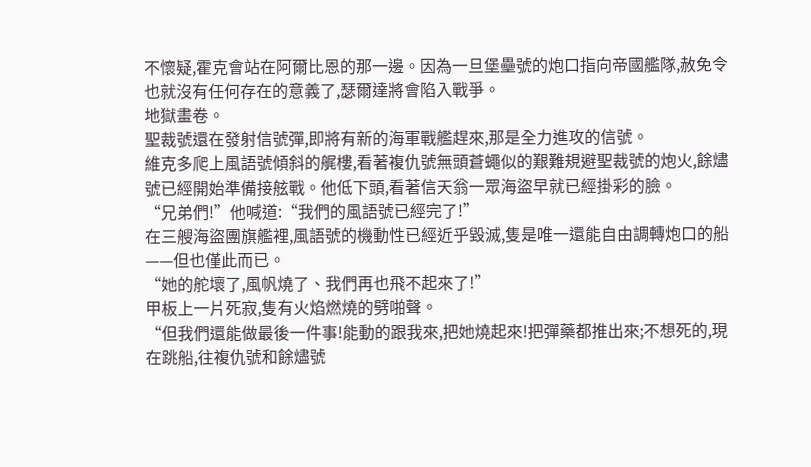不懷疑,霍克會站在阿爾比恩的那一邊。因為一旦堡壘號的炮口指向帝國艦隊,赦免令也就沒有任何存在的意義了,瑟爾達將會陷入戰爭。
地獄畫卷。
聖裁號還在發射信號彈,即將有新的海軍戰艦趕來,那是全力進攻的信號。
維克多爬上風語號傾斜的艉樓,看著複仇號無頭蒼蠅似的艱難規避聖裁號的炮火,餘燼號已經開始準備接舷戰。他低下頭,看著信天翁一眾海盜早就已經掛彩的臉。
“兄弟們!”他喊道:“我們的風語號已經完了!”
在三艘海盜團旗艦裡,風語號的機動性已經近乎毀滅,隻是唯一還能自由調轉炮口的船——但也僅此而已。
“她的舵壞了,風帆燒了、我們再也飛不起來了!”
甲板上一片死寂,隻有火焰燃燒的劈啪聲。
“但我們還能做最後一件事!能動的跟我來,把她燒起來!把彈藥都推出來;不想死的,現在跳船,往複仇號和餘燼號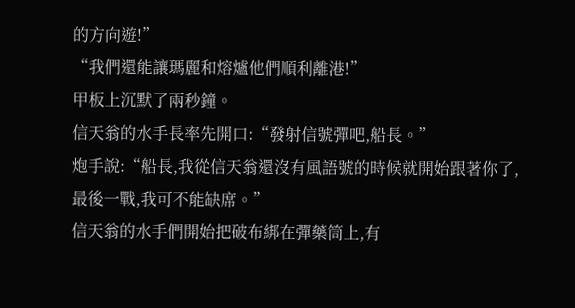的方向遊!”
“我們還能讓瑪麗和熔爐他們順利離港!”
甲板上沉默了兩秒鐘。
信天翁的水手長率先開口:“發射信號彈吧,船長。”
炮手說:“船長,我從信天翁還沒有風語號的時候就開始跟著你了,最後一戰,我可不能缺席。”
信天翁的水手們開始把破布綁在彈藥筒上,有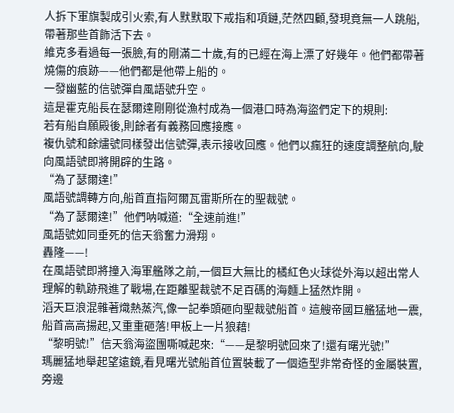人拆下軍旗製成引火索,有人默默取下戒指和項鏈,茫然四顧,發現竟無一人跳船,帶著那些首飾活下去。
維克多看過每一張臉,有的剛滿二十歲,有的已經在海上漂了好幾年。他們都帶著燒傷的痕跡——他們都是他帶上船的。
一發幽藍的信號彈自風語號升空。
這是霍克船長在瑟爾達剛剛從漁村成為一個港口時為海盜們定下的規則:
若有船自願殿後,則餘者有義務回應接應。
複仇號和餘燼號同樣發出信號彈,表示接收回應。他們以瘋狂的速度調整航向,駛向風語號即將開辟的生路。
“為了瑟爾達!”
風語號調轉方向,船首直指阿爾瓦雷斯所在的聖裁號。
“為了瑟爾達!”他們呐喊道:“全速前進!”
風語號如同垂死的信天翁奮力滑翔。
轟隆——!
在風語號即將撞入海軍艦隊之前,一個巨大無比的橘紅色火球從外海以超出常人理解的軌跡飛進了戰場,在距離聖裁號不足百碼的海麵上猛然炸開。
滔天巨浪混雜著熾熱蒸汽,像一記拳頭砸向聖裁號船首。這艘帝國巨艦猛地一震,船首高高揚起,又重重砸落!甲板上一片狼藉!
“黎明號!”信天翁海盜團嘶喊起來:“——是黎明號回來了!還有曙光號!”
瑪麗猛地舉起望遠鏡,看見曙光號船首位置裝載了一個造型非常奇怪的金屬裝置,旁邊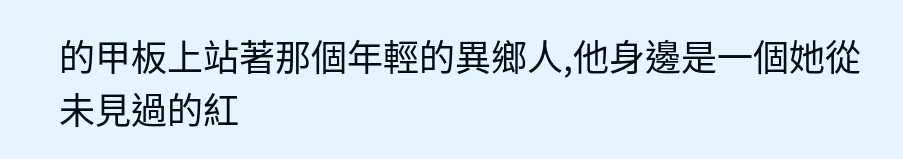的甲板上站著那個年輕的異鄉人,他身邊是一個她從未見過的紅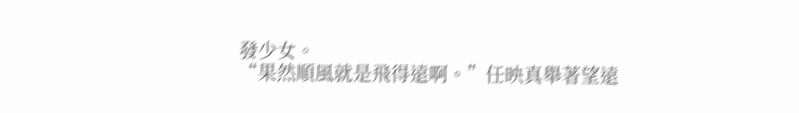發少女。
“果然順風就是飛得遠啊。”任映真舉著望遠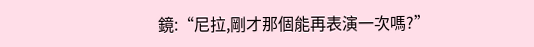鏡:“尼拉,剛才那個能再表演一次嗎?”